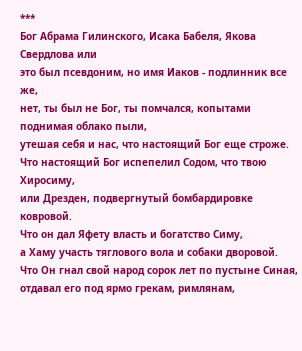***
Бог Абрама Гилинского, Исака Бабеля, Якова Свердлова или
это был псевдоним, но имя Иаков - подлинник все же,
нет, ты был не Бог, ты помчался, копытами поднимая облако пыли,
утешая себя и нас, что настоящий Бог еще строже.
Что настоящий Бог испепелил Содом, что твою Хиросиму,
или Дрезден, подвергнутый бомбардировке ковровой.
Что он дал Яфету власть и богатство Симу,
а Хаму участь тяглового вола и собаки дворовой.
Что Он гнал свой народ сорок лет по пустыне Синая,
отдавал его под ярмо грекам, римлянам,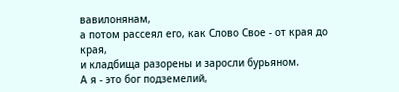вавилонянам,
а потом рассеял его, как Слово Свое - от края до края,
и кладбища разорены и заросли бурьяном.
А я - это бог подземелий,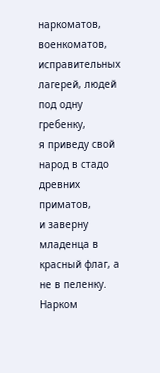наркоматов, военкоматов,
исправительных лагерей, людей под одну гребенку,
я приведу свой народ в стадо древних приматов,
и заверну младенца в красный флаг, а не в пеленку.
Нарком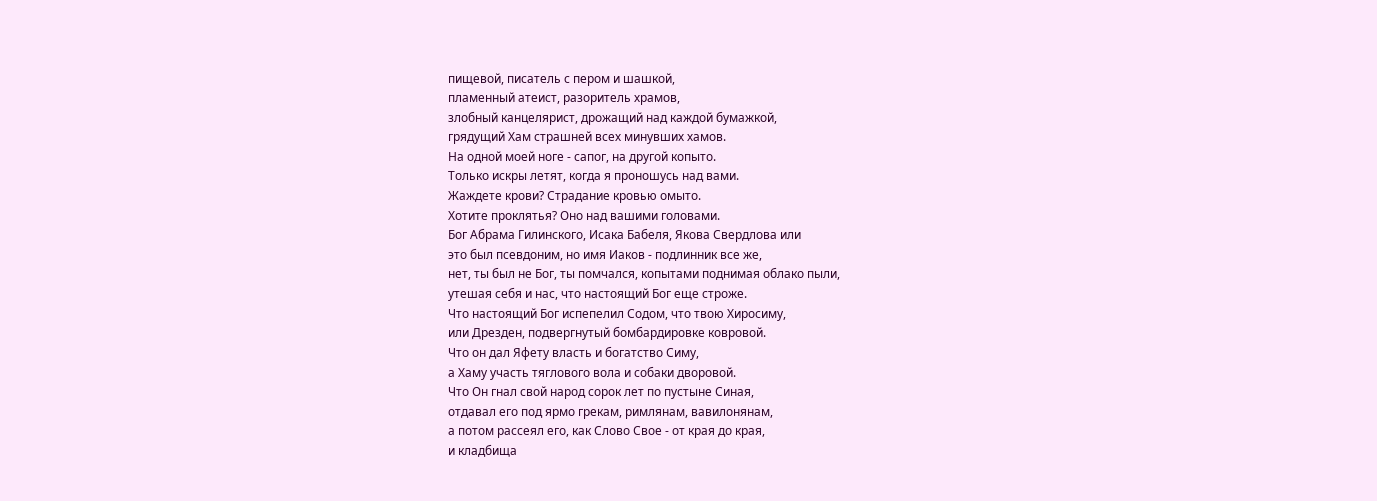пищевой, писатель с пером и шашкой,
пламенный атеист, разоритель храмов,
злобный канцелярист, дрожащий над каждой бумажкой,
грядущий Хам страшней всех минувших хамов.
На одной моей ноге - сапог, на другой копыто.
Только искры летят, когда я проношусь над вами.
Жаждете крови? Страдание кровью омыто.
Хотите проклятья? Оно над вашими головами.
Бог Абрама Гилинского, Исака Бабеля, Якова Свердлова или
это был псевдоним, но имя Иаков - подлинник все же,
нет, ты был не Бог, ты помчался, копытами поднимая облако пыли,
утешая себя и нас, что настоящий Бог еще строже.
Что настоящий Бог испепелил Содом, что твою Хиросиму,
или Дрезден, подвергнутый бомбардировке ковровой.
Что он дал Яфету власть и богатство Симу,
а Хаму участь тяглового вола и собаки дворовой.
Что Он гнал свой народ сорок лет по пустыне Синая,
отдавал его под ярмо грекам, римлянам, вавилонянам,
а потом рассеял его, как Слово Свое - от края до края,
и кладбища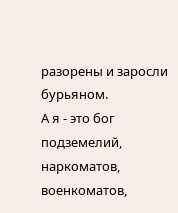разорены и заросли бурьяном.
А я - это бог подземелий, наркоматов, военкоматов,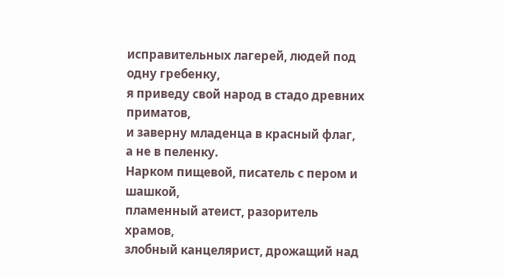исправительных лагерей, людей под одну гребенку,
я приведу свой народ в стадо древних приматов,
и заверну младенца в красный флаг, а не в пеленку.
Нарком пищевой, писатель с пером и шашкой,
пламенный атеист, разоритель храмов,
злобный канцелярист, дрожащий над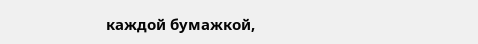каждой бумажкой,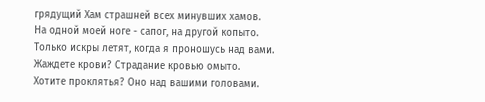грядущий Хам страшней всех минувших хамов.
На одной моей ноге - сапог, на другой копыто.
Только искры летят, когда я проношусь над вами.
Жаждете крови? Страдание кровью омыто.
Хотите проклятья? Оно над вашими головами.